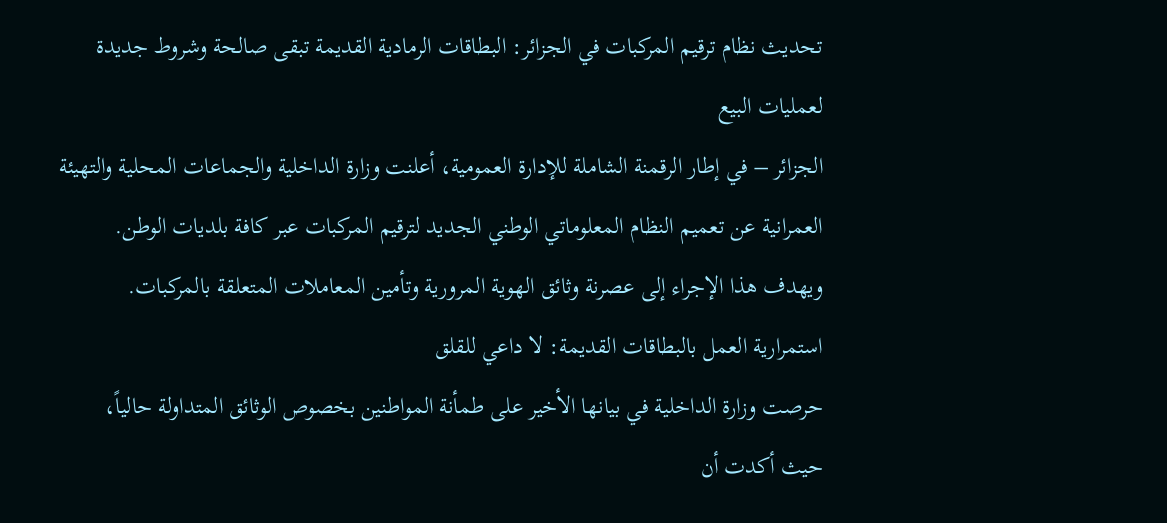تحديث نظام ترقيم المركبات في الجزائر: البطاقات الرمادية القديمة تبقى صالحة وشروط جديدة لعمليات البيع
الجزائر – في إطار الرقمنة الشاملة للإدارة العمومية، أعلنت وزارة الداخلية والجماعات المحلية والتهيئة العمرانية عن تعميم النظام المعلوماتي الوطني الجديد لترقيم المركبات عبر كافة بلديات الوطن. ويهدف هذا الإجراء إلى عصرنة وثائق الهوية المرورية وتأمين المعاملات المتعلقة بالمركبات.
استمرارية العمل بالبطاقات القديمة: لا داعي للقلق
حرصت وزارة الداخلية في بيانها الأخير على طمأنة المواطنين بخصوص الوثائق المتداولة حالياً، حيث أكدت أن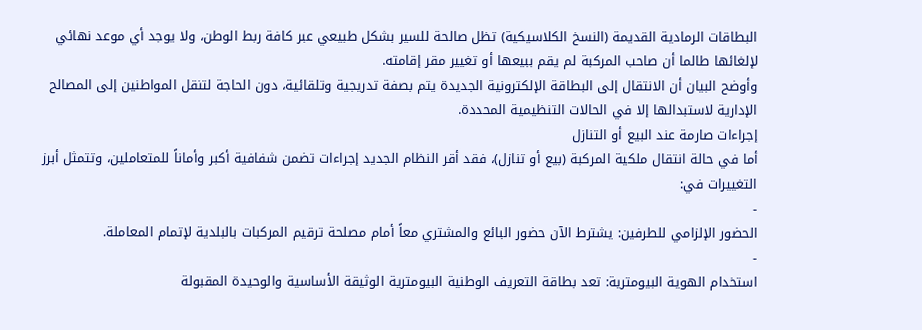البطاقات الرمادية القديمة (النسخ الكلاسيكية) تظل صالحة للسير بشكل طبيعي عبر كافة ربط الوطن، ولا يوجد أي موعد نهائي لإلغائها طالما أن صاحب المركبة لم يقم ببيعها أو تغيير مقر إقامته.
وأوضح البيان أن الانتقال إلى البطاقة الإلكترونية الجديدة يتم بصفة تدريجية وتلقائية، دون الحاجة لتنقل المواطنين إلى المصالح الإدارية لاستبدالها إلا في الحالات التنظيمية المحددة.
إجراءات صارمة عند البيع أو التنازل
أما في حالة انتقال ملكية المركبة (بيع أو تنازل)، فقد أقر النظام الجديد إجراءات تضمن شفافية أكبر وأماناً للمتعاملين، وتتمثل أبرز التغييرات في:
-
الحضور الإلزامي للطرفين: يشترط الآن حضور البائع والمشتري معاً أمام مصلحة ترقيم المركبات بالبلدية لإتمام المعاملة.
-
استخدام الهوية البيومترية: تعد بطاقة التعريف الوطنية البيومترية الوثيقة الأساسية والوحيدة المقبولة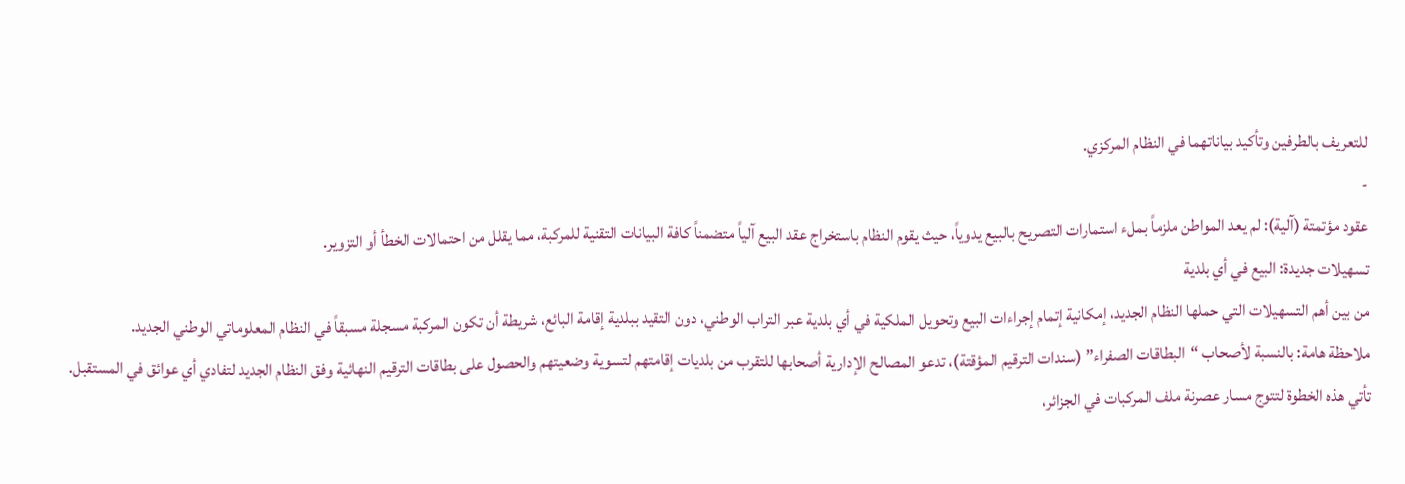للتعريف بالطرفين وتأكيد بياناتهما في النظام المركزي.
-
عقود مؤتمتة (آلية): لم يعد المواطن ملزماً بملء استمارات التصريح بالبيع يدوياً، حيث يقوم النظام باستخراج عقد البيع آلياً متضمناً كافة البيانات التقنية للمركبة، مما يقلل من احتمالات الخطأ أو التزوير.
تسهيلات جديدة: البيع في أي بلدية
من بين أهم التسهيلات التي حملها النظام الجديد، إمكانية إتمام إجراءات البيع وتحويل الملكية في أي بلدية عبر التراب الوطني، دون التقيد ببلدية إقامة البائع، شريطة أن تكون المركبة مسجلة مسبقاً في النظام المعلوماتي الوطني الجديد.
ملاحظة هامة: بالنسبة لأصحاب “البطاقات الصفراء” (سندات الترقيم المؤقتة)، تدعو المصالح الإدارية أصحابها للتقرب من بلديات إقامتهم لتسوية وضعيتهم والحصول على بطاقات الترقيم النهائية وفق النظام الجديد لتفادي أي عوائق في المستقبل.
تأتي هذه الخطوة لتتوج مسار عصرنة ملف المركبات في الجزائر،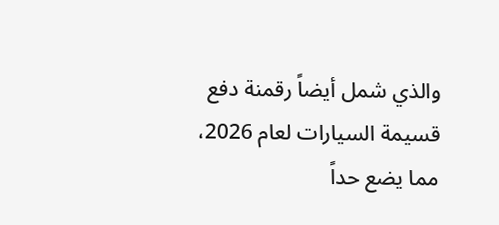والذي شمل أيضاً رقمنة دفع قسيمة السيارات لعام 2026، مما يضع حداً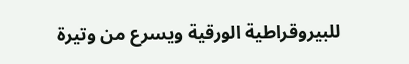للبيروقراطية الورقية ويسرع من وتيرة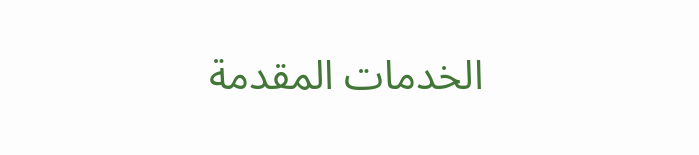الخدمات المقدمة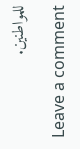للمواطنين.

Leave a comment